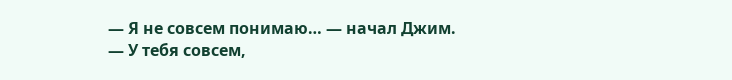— Я не совсем понимаю… — начал Джим.
— У тебя совсем,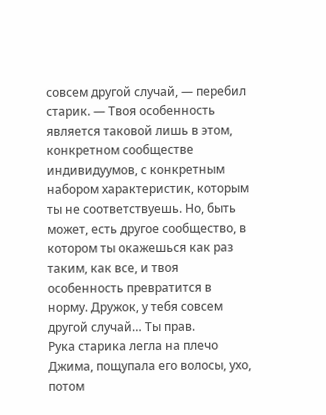совсем другой случай, — перебил старик. — Твоя особенность является таковой лишь в этом, конкретном сообществе индивидуумов, с конкретным набором характеристик, которым ты не соответствуешь. Но, быть может, есть другое сообщество, в котором ты окажешься как раз таким, как все, и твоя особенность превратится в норму. Дружок, у тебя совсем другой случай… Ты прав.
Рука старика легла на плечо Джима, пощупала его волосы, ухо, потом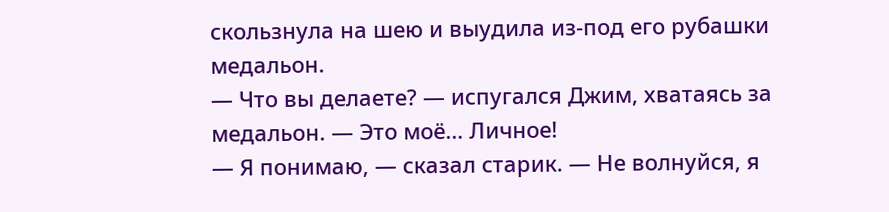скользнула на шею и выудила из-под его рубашки медальон.
— Что вы делаете? — испугался Джим, хватаясь за медальон. — Это моё… Личное!
— Я понимаю, — сказал старик. — Не волнуйся, я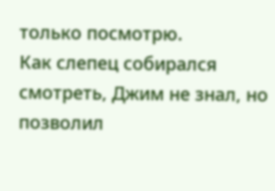только посмотрю.
Как слепец собирался смотреть, Джим не знал, но позволил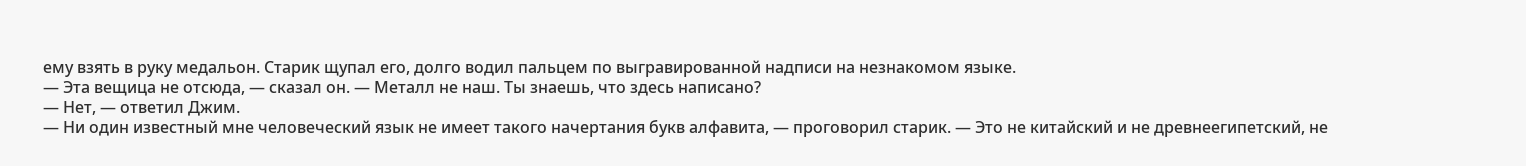ему взять в руку медальон. Старик щупал его, долго водил пальцем по выгравированной надписи на незнакомом языке.
— Эта вещица не отсюда, — сказал он. — Металл не наш. Ты знаешь, что здесь написано?
— Нет, — ответил Джим.
— Ни один известный мне человеческий язык не имеет такого начертания букв алфавита, — проговорил старик. — Это не китайский и не древнеегипетский, не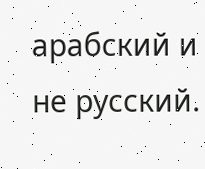арабский и не русский.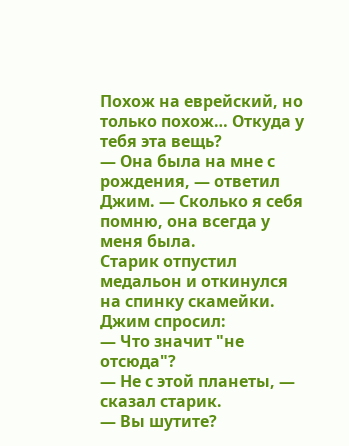Похож на еврейский, но только похож… Откуда у тебя эта вещь?
— Она была на мне с рождения, — ответил Джим. — Сколько я себя помню, она всегда у меня была.
Старик отпустил медальон и откинулся на спинку скамейки. Джим спросил:
— Что значит "не отсюда"?
— Не с этой планеты, — сказал старик.
— Вы шутите?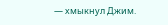— хмыкнул Джим.